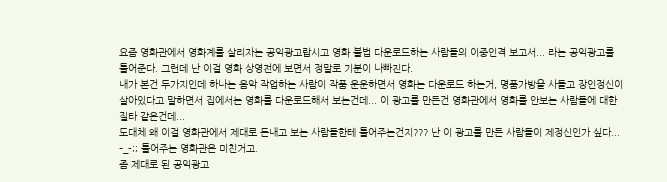요즘 영화관에서 영화계를 살리자는 공익광고랍시고 영화 불법 다운로드하는 사람들의 이중인격 보고서... 라는 공익광고를 틀어준다. 그런데 난 이걸 영화 상영전에 보면서 정말로 기분이 나빠진다.
내가 본건 두가지인데 하나는 음악 작업하는 사람이 작품 운운하면서 영화는 다운로드 하는거, 명품가방을 사들고 장인정신이 살아있다고 말하면서 집에서는 영화를 다운로드해서 보는건데... 이 광고를 만든건 영화관에서 영화를 안보는 사람들에 대한 질타 같은건데...
도대체 왜 이걸 영화관에서 제대로 돈내고 보는 사람들한테 틀어주는건지??? 난 이 광고를 만든 사람들이 제정신인가 싶다... –_-;; 틀어주는 영화관은 미친거고.
좀 제대로 된 공익광고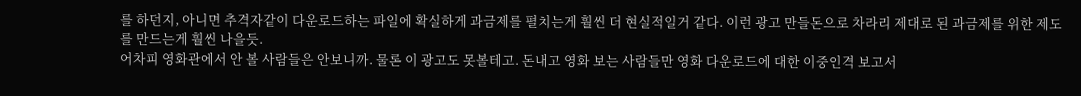를 하던지, 아니면 추격자같이 다운로드하는 파일에 확실하게 과금제를 펼치는게 훨씬 더 현실적일거 같다. 이런 광고 만들돈으로 차라리 제대로 된 과금제를 위한 제도를 만드는게 훨씬 나을듯.
어차피 영화관에서 안 볼 사람들은 안보니까. 물론 이 광고도 못볼테고. 돈내고 영화 보는 사람들만 영화 다운로드에 대한 이중인격 보고서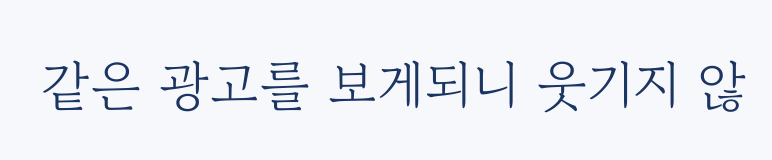같은 광고를 보게되니 웃기지 않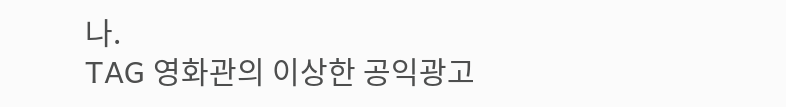나.
TAG 영화관의 이상한 공익광고